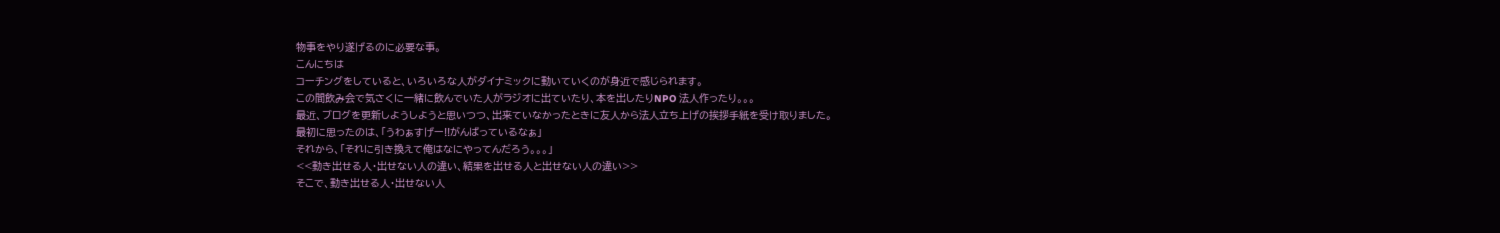物事をやり遂げるのに必要な事。
こんにちは
コーチングをしていると、いろいろな人がダイナミックに動いていくのが身近で感じられます。
この間飲み会で気さくに一緒に飲んでいた人がラジオに出ていたり、本を出したりNPO 法人作ったり。。。
最近、ブログを更新しようしようと思いつつ、出来ていなかったときに友人から法人立ち上げの挨拶手紙を受け取りました。
最初に思ったのは、「うわぁすげー!!がんばっているなぁ」
それから、「それに引き換えて俺はなにやってんだろう。。。」
<<動き出せる人・出せない人の違い、結果を出せる人と出せない人の違い>>
そこで、動き出せる人・出せない人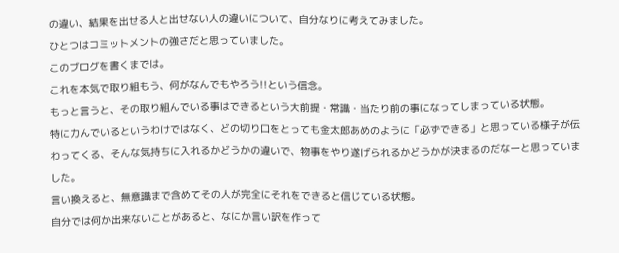の違い、結果を出せる人と出せない人の違いについて、自分なりに考えてみました。
ひとつはコミットメントの強さだと思っていました。
このブログを書くまでは。
これを本気で取り組もう、何がなんでもやろう!!という信念。
もっと言うと、その取り組んでいる事はできるという大前提・常識・当たり前の事になってしまっている状態。
特に力んでいるというわけではなく、どの切り口をとっても金太郎あめのように「必ずできる」と思っている様子が伝わってくる、そんな気持ちに入れるかどうかの違いで、物事をやり遂げられるかどうかが決まるのだなーと思っていました。
言い換えると、無意識まで含めてその人が完全にそれをできると信じている状態。
自分では何か出来ないことがあると、なにか言い訳を作って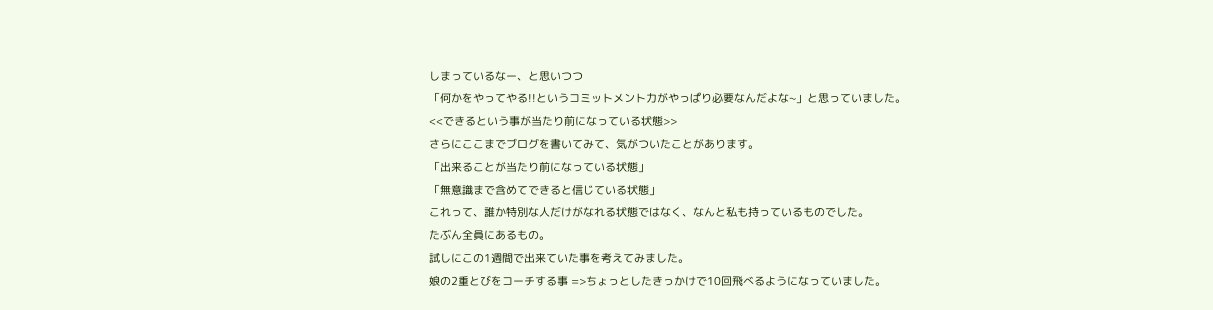しまっているなー、と思いつつ
「何かをやってやる!!というコミットメント力がやっぱり必要なんだよな~」と思っていました。
<<できるという事が当たり前になっている状態>>
さらにここまでブログを書いてみて、気がついたことがあります。
「出来ることが当たり前になっている状態」
「無意識まで含めてできると信じている状態」
これって、誰か特別な人だけがなれる状態ではなく、なんと私も持っているものでした。
たぶん全員にあるもの。
試しにこの1週間で出来ていた事を考えてみました。
娘の2重とびをコーチする事 =>ちょっとしたきっかけで10回飛べるようになっていました。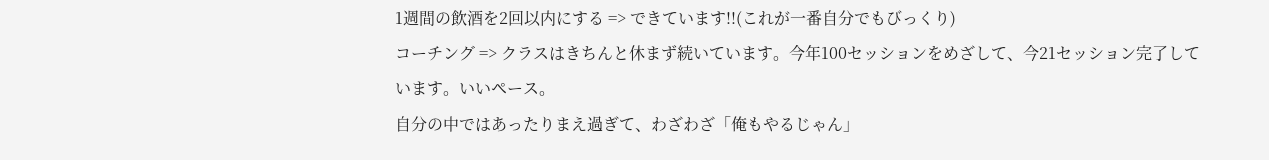1週間の飲酒を2回以内にする => できています!!(これが一番自分でもびっくり)
コーチング => クラスはきちんと休まず続いています。今年100セッションをめざして、今21セッション完了しています。いいペース。
自分の中ではあったりまえ過ぎて、わざわざ「俺もやるじゃん」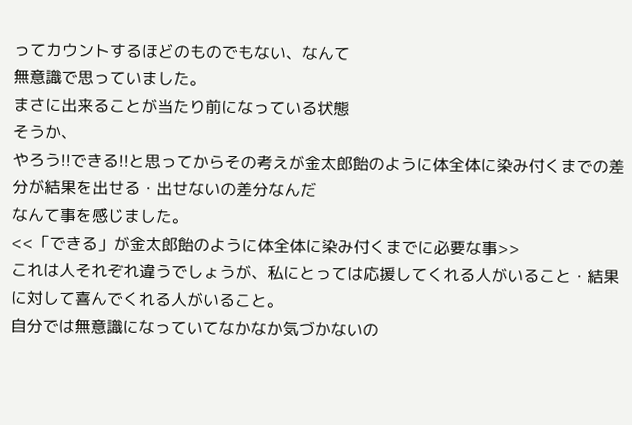ってカウントするほどのものでもない、なんて
無意識で思っていました。
まさに出来ることが当たり前になっている状態
そうか、
やろう!!できる!!と思ってからその考えが金太郎飴のように体全体に染み付くまでの差分が結果を出せる・出せないの差分なんだ
なんて事を感じました。
<<「できる」が金太郎飴のように体全体に染み付くまでに必要な事>>
これは人それぞれ違うでしょうが、私にとっては応援してくれる人がいること・結果に対して喜んでくれる人がいること。
自分では無意識になっていてなかなか気づかないの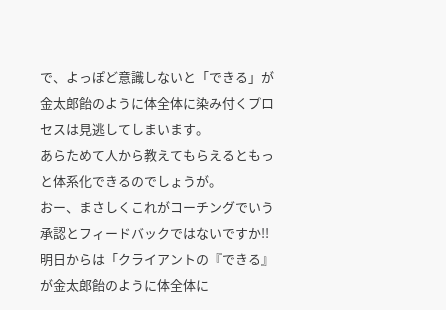で、よっぽど意識しないと「できる」が金太郎飴のように体全体に染み付くプロセスは見逃してしまいます。
あらためて人から教えてもらえるともっと体系化できるのでしょうが。
おー、まさしくこれがコーチングでいう承認とフィードバックではないですか!!
明日からは「クライアントの『できる』が金太郎飴のように体全体に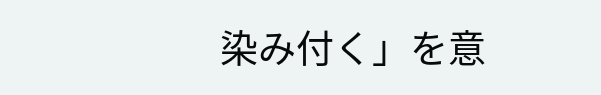染み付く」を意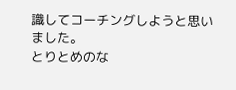識してコーチングしようと思いました。
とりとめのな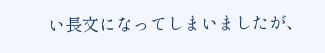い長文になってしまいましたが、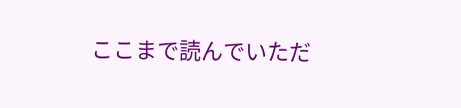ここまで読んでいただ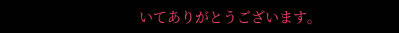いてありがとうございます。